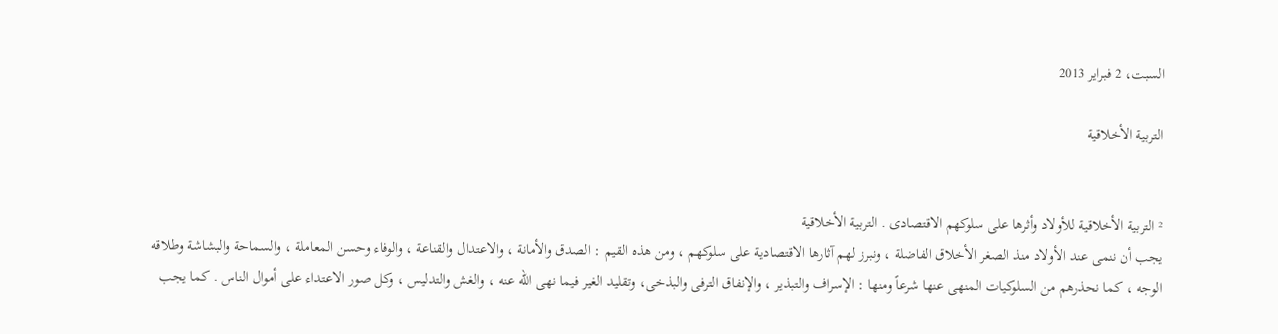السبت، 2 فبراير 2013

التربية الأخلاقية


² التربية الأخلاقية للأولاد وأثرها على سلوكهم الاقتصادى . التربية الأخلاقية
يجب أن ننمى عند الأولاد منذ الصغر الأخلاق الفاضلة ، ونبرز لهم آثارها الاقتصادية على سلوكهم ، ومن هذه القيم : الصدق والأمانة ، والاعتدال والقناعة ، والوفاء وحسن المعاملة ، والسماحة والبشاشة وطلاقه الوجه ، كما نحذرهم من السلوكيات المنهى عنها شرعاً ومنها : الإسراف والتبذير ، والإنفاق الترفى والبذخى، وتقليد الغير فيما نهى الله عنه ، والغش والتدليس ، وكل صور الاعتداء على أموال الناس . كما يجب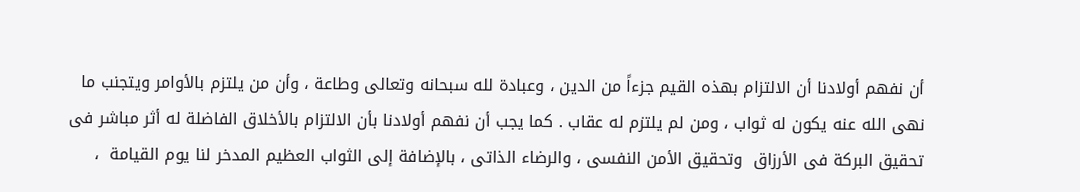أن نفهم أولادنا أن الالتزام بهذه القيم جزءاً من الدين ، وعبادة لله سبحانه وتعالى وطاعة ، وأن من يلتزم بالأوامر ويتجنب ما نهى الله عنه يكون له ثواب ، ومن لم يلتزم له عقاب . كما يجب أن نفهم أولادنا بأن الالتزام بالأخلاق الفاضلة له أثر مباشر فى تحقيق البركة فى الأرزاق  وتحقيق الأمن النفسى ، والرضاء الذاتى ، بالإضافة إلى الثواب العظيم المدخر لنا يوم القيامة  ،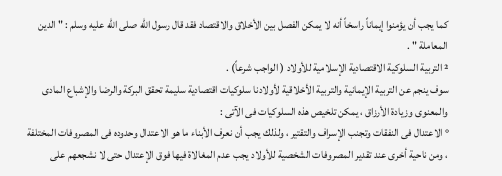كما يجب أن يؤمنوا إيماناً راسخاً أنه لا يمكن الفصل بين الأخلاق والاقتصاد فقد قال رسول الله صلى الله عليه وسلم : " الدين المعاملة " .
² التربية السلوكية الاقتصادية الإسلامية للأولاد ( الواجب شرعاً) .
سوف ينجم عن التربية الإيمانية والتربية الأخلاقية لأولادنا سلوكيات اقتصادية سليمة تحقق البركة والرضا والإشباع المادى والمعنوى وزيادة الأرزاق ، يمكن تلخيص هذه السلوكيات فى الآتى :
° الاعتدال فى النفقات وتجنب الإسراف والتقتير ، ولذلك يجب أن نعرف الأبناء ما هو الاعتدال وحدوده فى المصروفات المختلفة ، ومن ناحية أخرى عند تقدير المصروفات الشخصية للأولاد يجب عدم المغالاة فيها فوق الإعتدال حتى لا نشجعهم على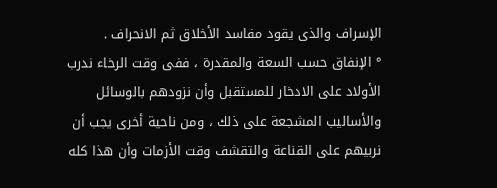الإسراف والذى يقود مفاسد الأخلاق ثم الانحراف .
° الإنفاق حسب السعة والمقدرة ، ففى وقت الرخاء ندرب الأولاد على الادخار للمستقبل وأن نزودهم بالوسائل والأساليب المشجعة على ذلك ، ومن ناحية أخرى يجب أن نربيهم على القناعة والتقشف وقت الأزمات وأن هذا كله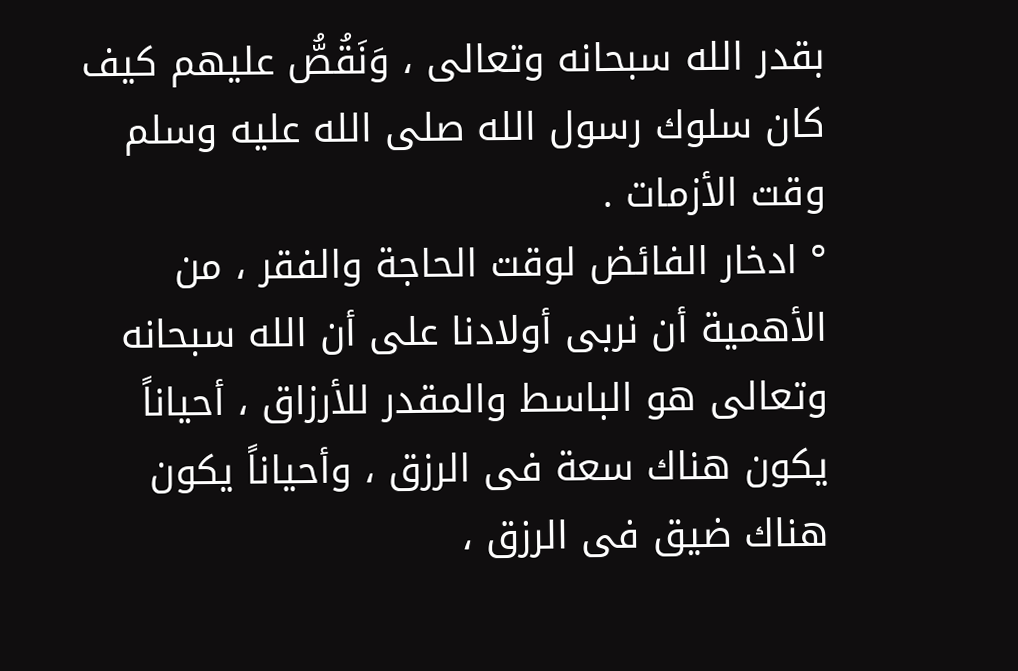بقدر الله سبحانه وتعالى ، وَنَقُصُّ عليهم كيف كان سلوك رسول الله صلى الله عليه وسلم وقت الأزمات .
° ادخار الفائض لوقت الحاجة والفقر ، من الأهمية أن نربى أولادنا على أن الله سبحانه وتعالى هو الباسط والمقدر للأرزاق ، أحياناً يكون هناك سعة فى الرزق ، وأحياناً يكون هناك ضيق فى الرزق ،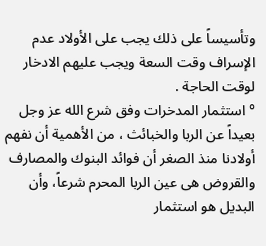وتأسيساً على ذلك يجب على الأولاد عدم الإسراف وقت السعة ويجب عليهم الادخار لوقت الحاجة .
° استثمار المدخرات وفق شرع الله عز وجل بعيداً عن الربا والخبائث ، من الأهمية أن نفهم أولادنا منذ الصغر أن فوائد البنوك والمصارف والقروض هى عين الربا المحرم شرعاً، وأن البديل هو استثمار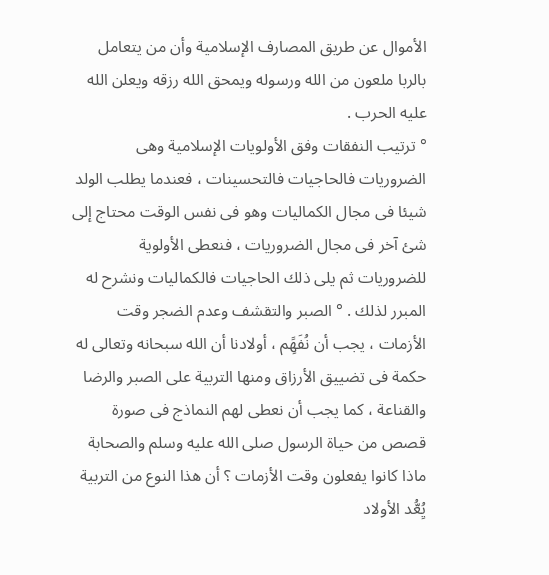الأموال عن طريق المصارف الإسلامية وأن من يتعامل بالربا ملعون من الله ورسوله ويمحق الله رزقه ويعلن الله عليه الحرب .
° ترتيب النفقات وفق الأولويات الإسلامية وهى الضروريات فالحاجيات فالتحسينات ، فعندما يطلب الولد شيئا فى مجال الكماليات وهو فى نفس الوقت محتاج إلى شئ آخر فى مجال الضروريات ، فنعطى الأولوية  للضروريات ثم يلى ذلك الحاجيات فالكماليات ونشرح له المبرر لذلك . ° الصبر والتقشف وعدم الضجر وقت الأزمات ، يجب أن نُفَهًِم ، أولادنا أن الله سبحانه وتعالى له حكمة فى تضييق الأرزاق ومنها التربية على الصبر والرضا والقناعة ، كما يجب أن نعطى لهم النماذج فى صورة قصص من حياة الرسول صلى الله عليه وسلم والصحابة ماذا كانوا يفعلون وقت الأزمات ؟ أن هذا النوع من التربية يُِعُّد الأولاد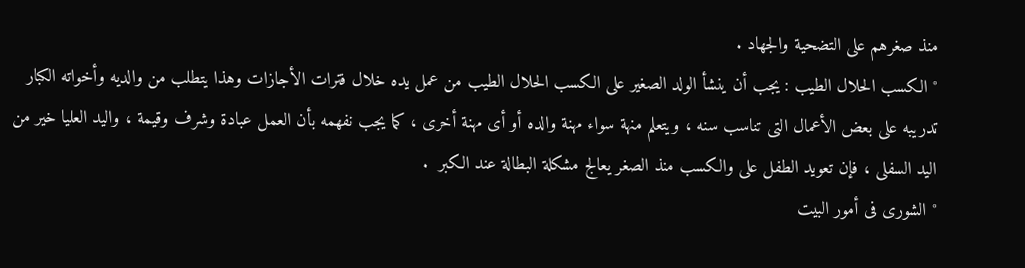منذ صغرهم على التضحية والجهاد .
° الكسب الحلال الطيب : يجب أن ينشأ الولد الصغير على الكسب الحلال الطيب من عمل يده خلال فترات الأجازات وهذا يتطلب من والديه وأخواته الكبار تدريبه على بعض الأعمال التى تناسب سنه ، ويتعلم منهة سواء مهنة والده أو أى مهنة أخرى ، كما يجب نفهمه بأن العمل عبادة وشرف وقيمة ، واليد العليا خير من اليد السفلى ، فإن تعويد الطفل على والكسب منذ الصغر يعالج مشكلة البطالة عند الكبر  .
° الشورى فى أمور البيت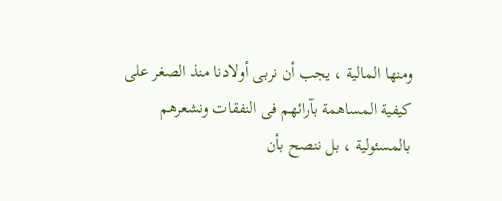ومنها المالية ، يجب أن نربى أولادنا منذ الصغر على كيفية المساهمة بآرائهم فى النفقات ونشعرهم بالمسئولية ، بل ننصح بأن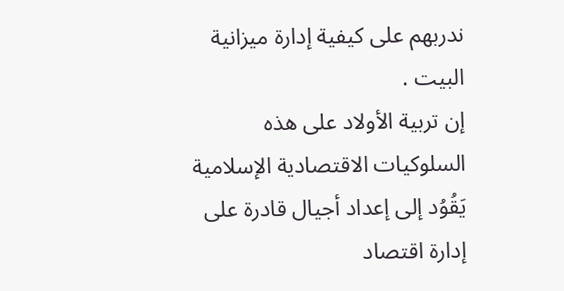ندربهم على كيفية إدارة ميزانية البيت .
إن تربية الأولاد على هذه السلوكيات الاقتصادية الإسلامية يَقُوُد إلى إعداد أجيال قادرة على إدارة اقتصاد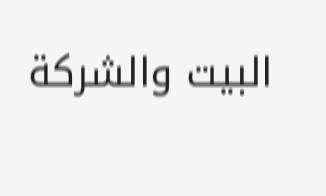البيت والشركة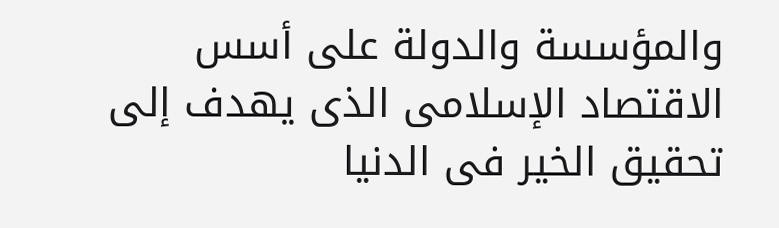والمؤسسة والدولة على أسس الاقتصاد الإسلامى الذى يهدف إلى تحقيق الخير فى الدنيا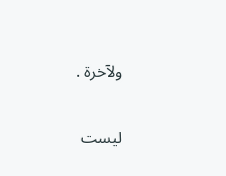ولآخرة .

ليست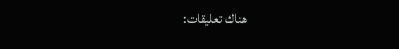هناك تعليقات: